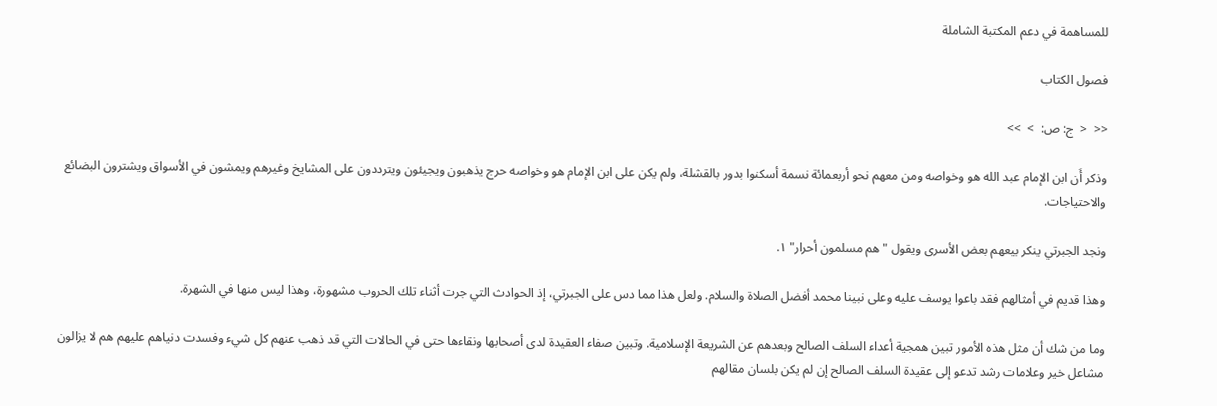للمساهمة في دعم المكتبة الشاملة

فصول الكتاب

<<  <  ج: ص:  >  >>

وذكر أَن ابن الإمام عبد الله هو وخواصه ومن معهم نحو أربعمائة نسمة أسكنوا بدور بالقشلة، ولم يكن على ابن الإمام هو وخواصه حرج يذهبون ويجيئون ويترددون على المشايخ وغيرهم ويمشون في الأسواق ويشترون البضائع والاحتياجات.

ونجد الجبرتي ينكر بيعهم بعض الأسرى ويقول "هم مسلمون أحرار" ١.

وهذا قديم في أمثالهم فقد باعوا يوسف عليه وعلى نبينا محمد أفضل الصلاة والسلام. ولعل هذا مما دس على الجبرتي، إذ الحوادث التي جرت أثناء تلك الحروب مشهورة، وهذا ليس منها في الشهرة.

وما من شك أن مثل هذه الأمور تبين همجية أعداء السلف الصالح وبعدهم عن الشريعة الإسلامية. وتبين صفاء العقيدة لدى أصحابها ونقاءها حتى في الحالات التي قد ذهب عنهم كل شيء وفسدت دنياهم عليهم هم لا يزالون مشاعل خير وعلامات رشد تدعو إلى عقيدة السلف الصالح إن لم يكن بلسان مقالهم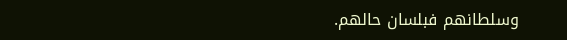وسلطانهم فبلسان حالهم.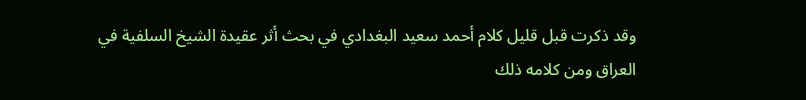وقد ذكرت قبل قليل كلام أحمد سعيد البغدادي في بحث أثر عقيدة الشيخ السلفية في العراق ومن كلامه ذلك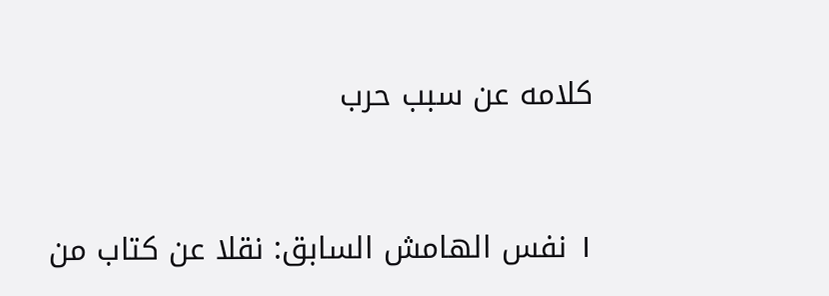كلامه عن سبب حرب


١ نفس الهامش السابق: نقلا عن كتاب من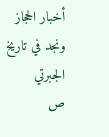أخبار الحجاز ونجد في تاريخ الجبرتي
ص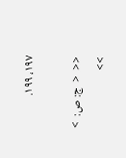١٩٧، ١٩٩.

<<  <  ج: ص:  >  >>